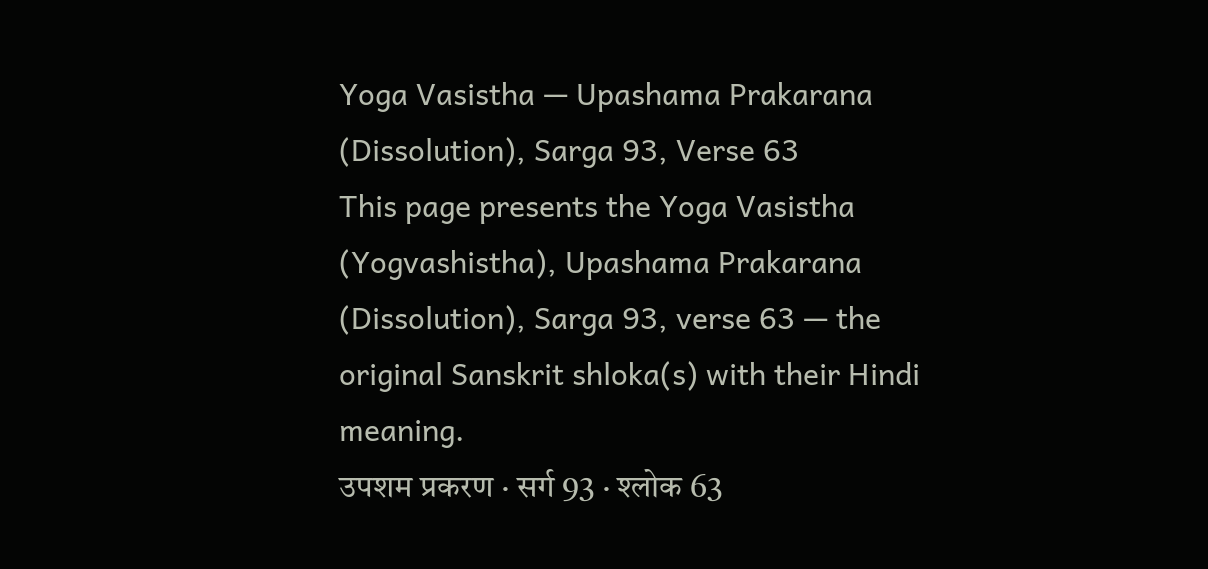Yoga Vasistha — Upashama Prakarana (Dissolution), Sarga 93, Verse 63
This page presents the Yoga Vasistha (Yogvashistha), Upashama Prakarana (Dissolution), Sarga 93, verse 63 — the original Sanskrit shloka(s) with their Hindi meaning.
उपशम प्रकरण · सर्ग 93 · श्लोक 63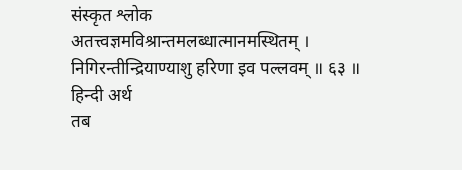संस्कृत श्लोक
अतत्त्वज्ञमविश्रान्तमलब्धात्मानमस्थितम् ।
निगिरन्तीन्द्रियाण्याशु हरिणा इव पल्लवम् ॥ ६३ ॥
हिन्दी अर्थ
तब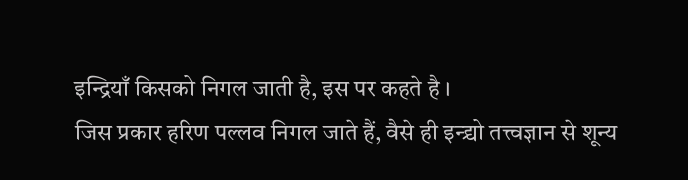इन्द्रियाँ किसको निगल जाती है, इस पर कहते है ।
जिस प्रकार हरिण पल्लव निगल जाते हैं, वैसे ही इन्द्र्यो तत्त्वज्ञान से शून्य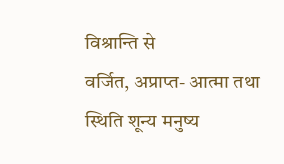विश्रान्ति से
वर्जित, अप्राप्त- आत्मा तथा स्थिति शून्य मनुष्य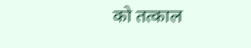को तत्काल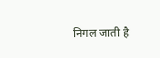निगल जाती है